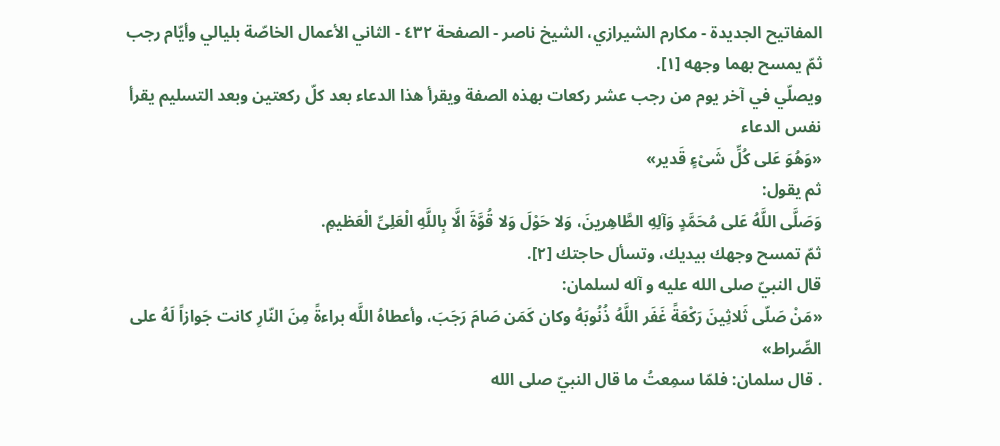المفاتيح الجديدة - مكارم الشيرازي، الشيخ ناصر - الصفحة ٤٣٢ - الثاني الأعمال الخاصّة بليالي وأيّام رجب
ثمّ يمسح بهما وجهه [١].
ويصلّي في آخر يوم من رجب عشر ركعات بهذه الصفة ويقرأ هذا الدعاء بعد كلّ ركعتين وبعد التسليم يقرأ نفس الدعاء
«وَهُوَ عَلى كُلِّ شَىْءٍ قَدير»
ثم يقول:
وَصَلَّى اللَّهُ عَلى مُحَمَّدٍ وَآلِهِ الطَّاهِرينَ، وَلا حَوْلَ وَلا قُوَّةَ الَّا بِاللَّهِ الْعَلِىِّ الْعَظيمِ.
ثمّ تمسح وجهك بيديك، وتسأل حاجتك [٢].
قال النبيّ صلى الله عليه و آله لسلمان:
«مَنْ صَلّى ثَلاثِينَ رَكْعَةً غَفَر اللَّهُ ذُنُوبَهُ وكان كَمَن صَامَ رَجَبَ، وأعطاهُ اللَّه براءةً مِنَ النّارِ كانت جَوازاً لَهُ على الصِّراط»
. قال سلمان: فلمّا سمِعتُ ما قال النبيّ صلى الله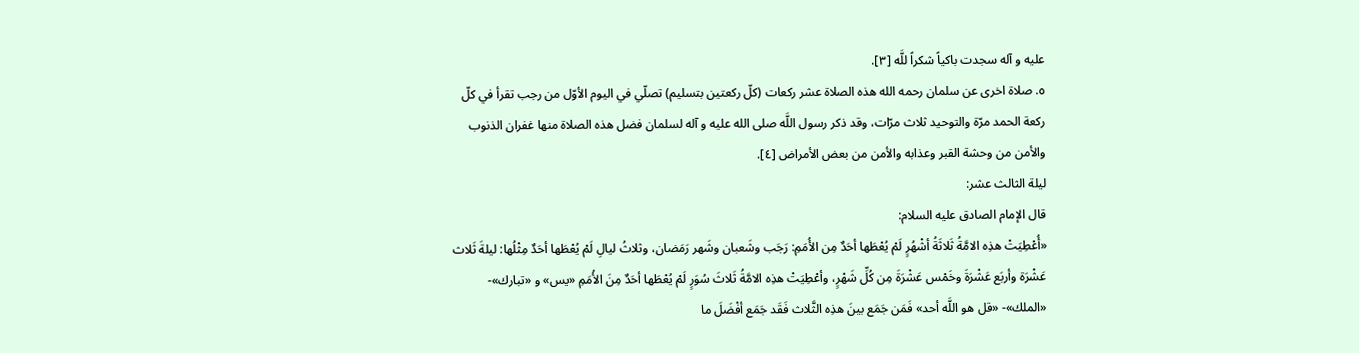عليه و آله سجدت باكياً شكراً للَّه [٣].
٥. صلاة اخرى عن سلمان رحمه الله هذه الصلاة عشر ركعات (كلّ ركعتين بتسليم) تصلّي في اليوم الأوّل من رجب تقرأ في كلّ ركعة الحمد مرّة والتوحيد ثلاث مرّات، وقد ذكر رسول اللَّه صلى الله عليه و آله لسلمان فضل هذه الصلاة منها غفران الذنوب والأمن من وحشة القبر وعذابه والأمن من بعض الأمراض [٤].
ليلة الثالث عشر:
قال الإمام الصادق عليه السلام:
«أُعْطِيَتْ هذِه الامَّةُ ثَلاثَةُ أشْهُرٍ لَمْ يُعْطَها أحَدٌ مِن الأُمَمِ: رَجَب وشَعبان وشَهر رَمَضان، وثلاثُ ليالِ لَمْ يُعْطَها أحَدٌ مِثْلُها: ليلةَ ثَلاث عَشْرَة وأربَع عَشْرَةَ وخَمْس عَشْرَةَ مِن كُلِّ شَهْرٍ، وأعْطِيَتْ هذِه الامَّةُ ثَلاثَ سُوَرٍ لَمْ يُعْطَها أحَدٌ مِنَ الأُمَمِ «يس» و «تبارك»- «الملك»- «قل هو اللَّه أحد» فَمَن جَمَع بينَ هذِه الثَّلاث فَقَد جَمَع أفْضَلَ ما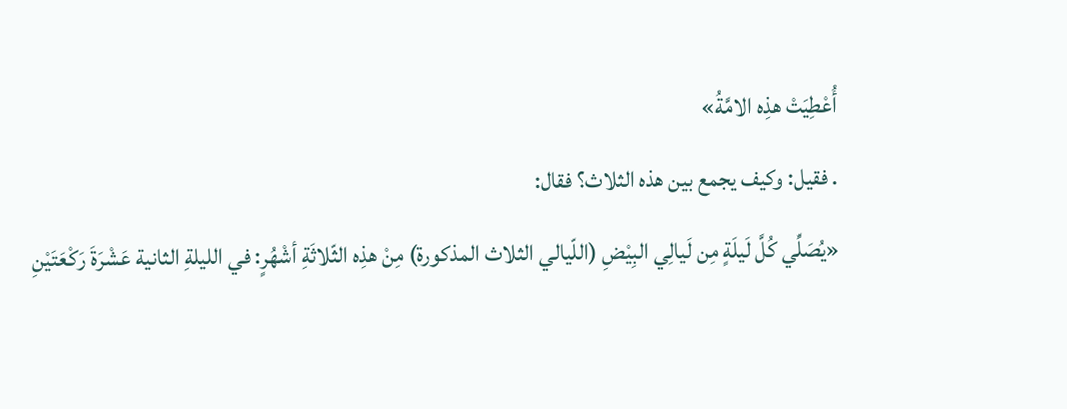أُعْطِيَتْ هذِه الامَّةُ»
. فقيل: وكيف يجمع بين هذه الثلاث؟ فقال:
«يُصَلِّي كُلَّ لَيلَةٍ مِن لَيالِي البِيْضِ (اللّيالي الثلاث المذكورة) مِنْ هذِه الثّلاثَةِ أشْهُرٍ: في الليلةِ الثانية عَشْرَةَ رَكْعَتَيْنِ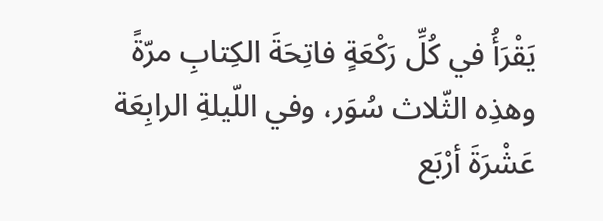يَقْرَأُ في كُلِّ رَكْعَةٍ فاتِحَةَ الكِتابِ مرّةً وهذِه الثّلاث سُوَر، وفي اللّيلةِ الرابِعَة عَشْرَةَ أرْبَع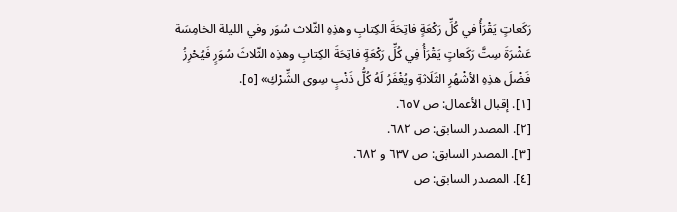رَكَعاتٍ يَقْرَأُ في كُلِّ رَكْعَةٍ فاتِحَةَ الكِتابِ وهذِهِ الثّلاث سُوَر وفي الليلة الخامِسَة عَشْرَةَ سِتَّ رَكَعاتٍ يَقْرَأُ فِي كُلِّ رَكْعَةٍ فاتِحَةَ الكِتابِ وهذِه الثّلاثَ سُوَرٍ فَيُحْرِزُ فَضْلَ هذِهِ الأشْهُرِ الثَلَاثةِ ويُغْفَرُ لَهُ كُلُّ ذَنْبٍ سِوى الشِّرْكِ» [٥].
[١]. إقبال الأعمال: ص ٦٥٧.
[٢]. المصدر السابق: ص ٦٨٢.
[٣]. المصدر السابق: ص ٦٣٧ و ٦٨٢.
[٤]. المصدر السابق: ص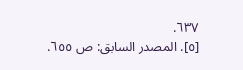٦٣٧.
[٥]. المصدر السابق: ص ٦٥٥.